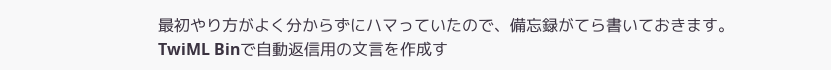最初やり方がよく分からずにハマっていたので、備忘録がてら書いておきます。
TwiML Binで自動返信用の文言を作成す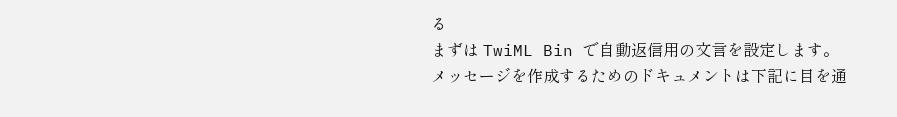る
まずは TwiML Bin で自動返信用の文言を設定します。
メッセージを作成するためのドキュメントは下記に目を通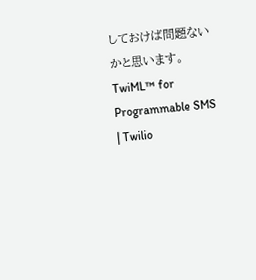しておけば問題ないかと思います。
TwiML™ for Programmable SMS | Twilio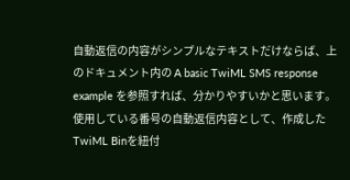自動返信の内容がシンプルなテキストだけならば、上のドキュメント内の A basic TwiML SMS response example を参照すれば、分かりやすいかと思います。
使用している番号の自動返信内容として、作成したTwiML Binを紐付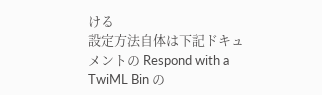ける
設定方法自体は下記ドキュメントの Respond with a TwiML Bin の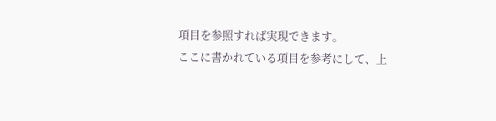項目を参照すれば実現できます。
ここに書かれている項目を参考にして、上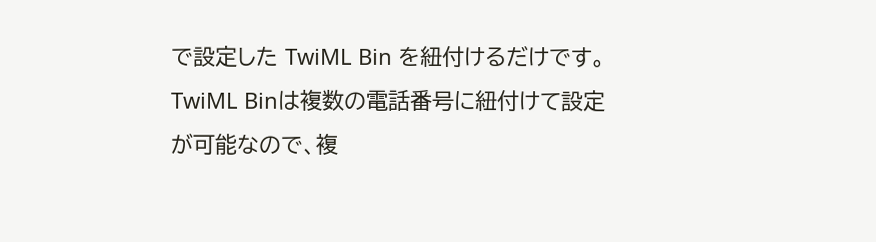で設定した TwiML Bin を紐付けるだけです。
TwiML Binは複数の電話番号に紐付けて設定が可能なので、複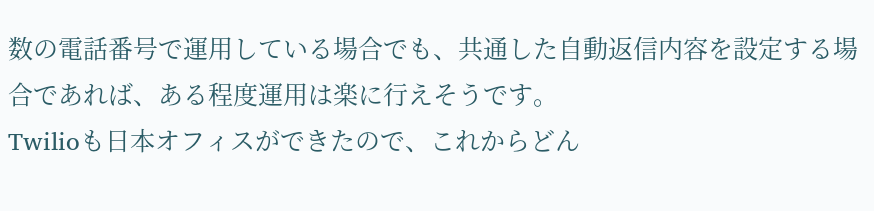数の電話番号で運用している場合でも、共通した自動返信内容を設定する場合であれば、ある程度運用は楽に行えそうです。
Twilioも日本オフィスができたので、これからどん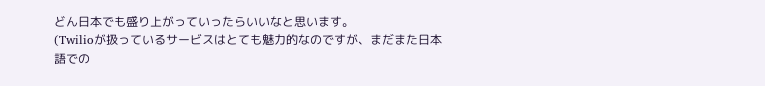どん日本でも盛り上がっていったらいいなと思います。
(Twilioが扱っているサービスはとても魅力的なのですが、まだまた日本語での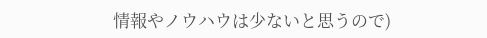情報やノウハウは少ないと思うので)